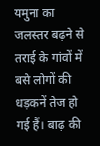यमुना का जलस्तर बढ़ने से तराई के गांवों में बसे लोगों की धड़कनें तेज हो गई हैं। बाढ़ की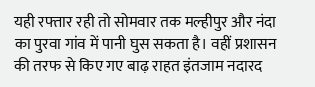यही रफ्तार रही तो सोमवार तक मल्हीपुर और नंदा का पुरवा गांव में पानी घुस सकता है। वहीं प्रशासन की तरफ से किए गए बाढ़ राहत इंतजाम नदारद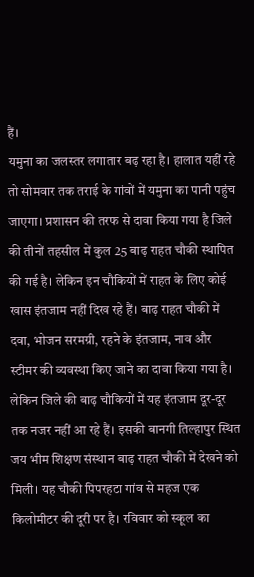हैं।
यमुना का जलस्तर लगातार बढ़ रहा है। हालात यहीं रहे तो सोमवार तक तराई के गांवों में यमुना का पानी पहुंच जाएगा। प्रशासन की तरफ से दावा किया गया है जिले की तीनों तहसील में कुल 25 बाढ़ राहत चौकी स्थापित की गई है। लेकिन इन चौकियों में राहत के लिए कोई खास इंतजाम नहीं दिख रहे हैं। बाढ़ राहत चौकी में दवा, भोजन सरमग्री, रहने के इंतजाम, नाव और स्टीमर की व्यवस्था किए जाने का दावा किया गया है। लेकिन जिले की बाढ़ चौकियों में यह इंतजाम दूर-दूर तक नजर नहीं आ रहे हैं। इसकी बानगी तिल्हापुर स्थित जय भीम शिक्षण संस्थान बाढ़ राहत चौकी में देखने को मिली। यह चौकी पिपरहटा गांव से महज एक किलोमीटर की दूरी पर है। रविवार को स्कूल का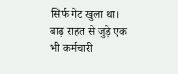सिर्फ गेट खुला था।
बाढ़ राहत से जुड़े एक भी कर्मचारी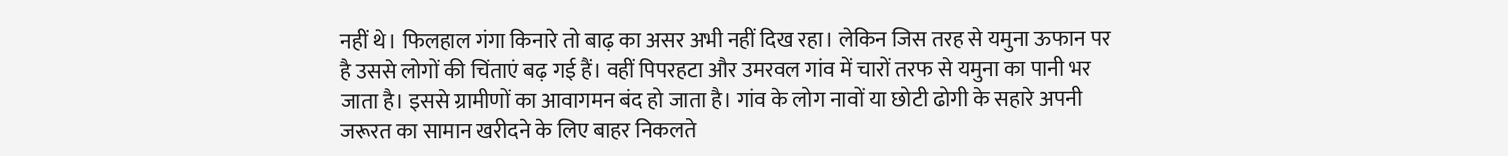नहीं थे। फिलहाल गंगा किनारे तो बाढ़ का असर अभी नहीं दिख रहा। लेकिन जिस तरह से यमुना ऊफान पर है उससे लोगों की चिंताएं बढ़ गई हैं। वहीं पिपरहटा और उमरवल गांव में चारों तरफ से यमुना का पानी भर जाता है। इससे ग्रामीणों का आवागमन बंद हो जाता है। गांव के लोग नावों या छोटी ढोगी के सहारे अपनी जरूरत का सामान खरीदने के लिए बाहर निकलते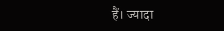हैं। ज्यादा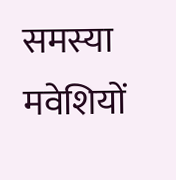समस्या मवेशियों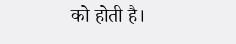को होती है।